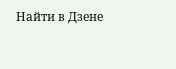Найти в Дзене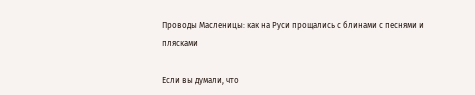Проводы Масленицы: как на Руси прощались с блинами с песнями и плясками

Если вы думали, что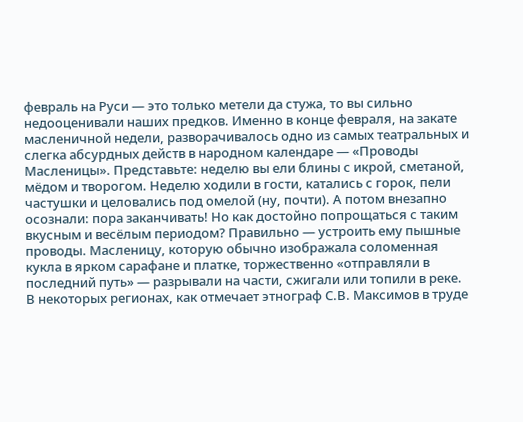февраль на Руси — это только метели да стужа, то вы сильно недооценивали наших предков. Именно в конце февраля, на закате масленичной недели, разворачивалось одно из самых театральных и слегка абсурдных действ в народном календаре — «Проводы Масленицы». Представьте: неделю вы ели блины с икрой, сметаной, мёдом и творогом. Неделю ходили в гости, катались с горок, пели частушки и целовались под омелой (ну, почти). А потом внезапно осознали: пора заканчивать! Но как достойно попрощаться с таким вкусным и весёлым периодом? Правильно — устроить ему пышные проводы. Масленицу, которую обычно изображала соломенная кукла в ярком сарафане и платке, торжественно «отправляли в последний путь» — разрывали на части, сжигали или топили в реке. В некоторых регионах, как отмечает этнограф С.В. Максимов в труде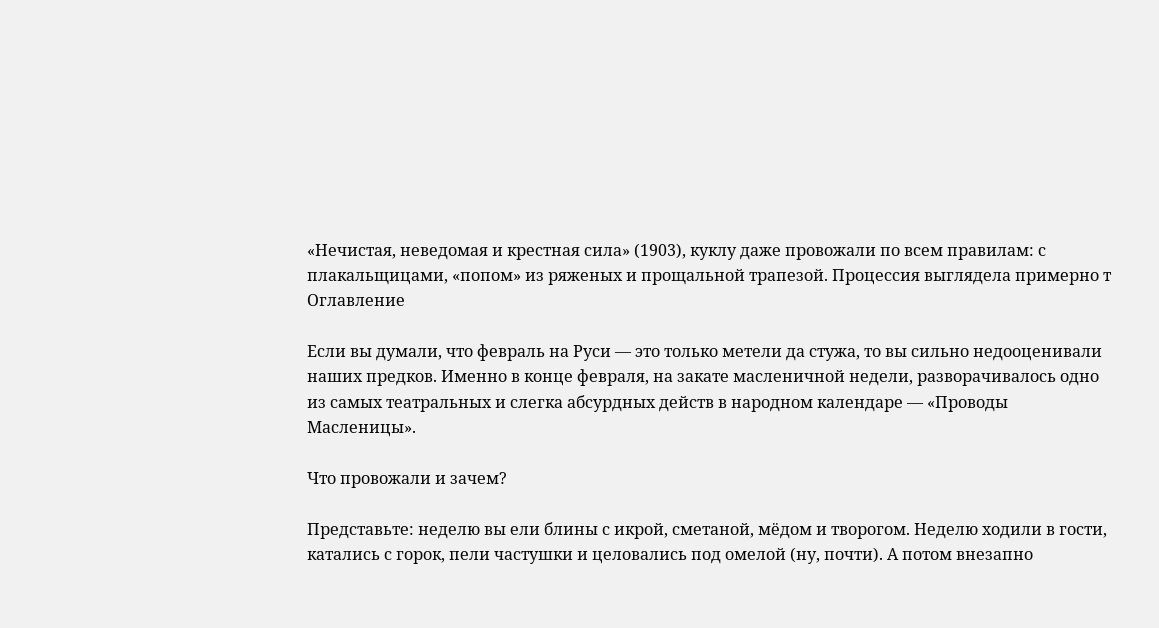«Нечистая, неведомая и крестная сила» (1903), куклу даже провожали по всем правилам: с плакальщицами, «попом» из ряженых и прощальной трапезой. Процессия выглядела примерно т
Оглавление

Если вы думали, что февраль на Руси — это только метели да стужа, то вы сильно недооценивали наших предков. Именно в конце февраля, на закате масленичной недели, разворачивалось одно из самых театральных и слегка абсурдных действ в народном календаре — «Проводы Масленицы».

Что провожали и зачем?

Представьте: неделю вы ели блины с икрой, сметаной, мёдом и творогом. Неделю ходили в гости, катались с горок, пели частушки и целовались под омелой (ну, почти). А потом внезапно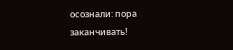осознали: пора заканчивать!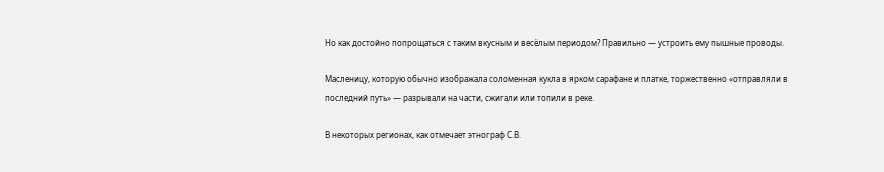Но как достойно попрощаться с таким вкусным и весёлым периодом? Правильно — устроить ему пышные проводы.

Масленицу, которую обычно изображала соломенная кукла в ярком сарафане и платке, торжественно «отправляли в последний путь» — разрывали на части, сжигали или топили в реке.

В некоторых регионах, как отмечает этнограф С.В.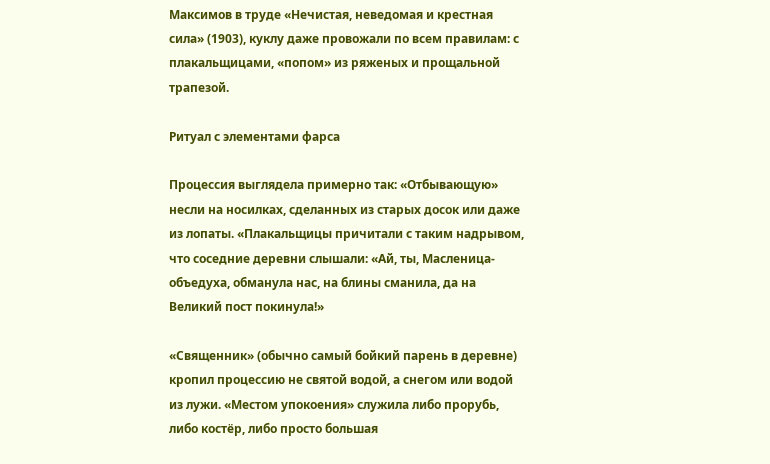Максимов в труде «Нечистая, неведомая и крестная сила» (1903), куклу даже провожали по всем правилам: с плакальщицами, «попом» из ряженых и прощальной трапезой.

Ритуал с элементами фарса

Процессия выглядела примерно так: «Отбывающую» несли на носилках, сделанных из старых досок или даже из лопаты. «Плакальщицы причитали с таким надрывом, что соседние деревни слышали: «Ай, ты, Масленица-объедуха, обманула нас, на блины сманила, да на Великий пост покинула!»

«Священник» (обычно самый бойкий парень в деревне) кропил процессию не святой водой, а снегом или водой из лужи. «Местом упокоения» служила либо прорубь, либо костёр, либо просто большая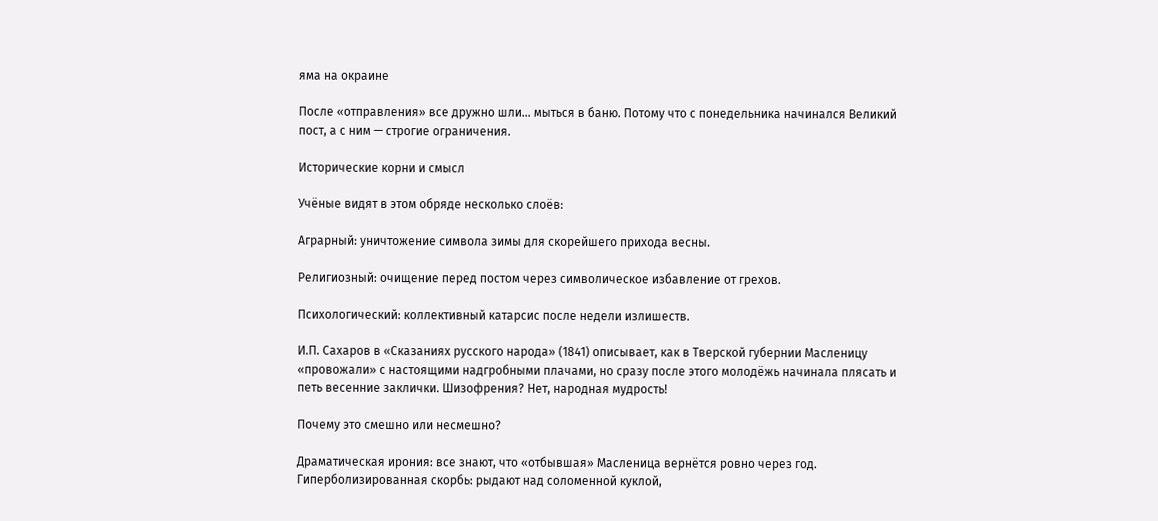яма на окраине

После «отправления» все дружно шли... мыться в баню. Потому что с понедельника начинался Великий пост, а с ним — строгие ограничения.

Исторические корни и смысл

Учёные видят в этом обряде несколько слоёв:

Аграрный: уничтожение символа зимы для скорейшего прихода весны.

Религиозный: очищение перед постом через символическое избавление от грехов.

Психологический: коллективный катарсис после недели излишеств.

И.П. Сахаров в «Сказаниях русского народа» (1841) описывает, как в Тверской губернии Масленицу «провожали» с настоящими надгробными плачами, но сразу после этого молодёжь начинала плясать и петь весенние заклички. Шизофрения? Нет, народная мудрость!

Почему это смешно или несмешно?

Драматическая ирония: все знают, что «отбывшая» Масленица вернётся ровно через год. Гиперболизированная скорбь: рыдают над соломенной куклой,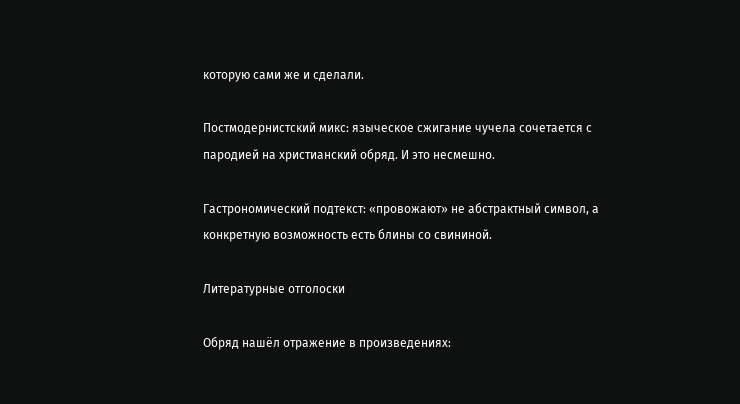которую сами же и сделали.

Постмодернистский микс: языческое сжигание чучела сочетается с пародией на христианский обряд. И это несмешно.

Гастрономический подтекст: «провожают» не абстрактный символ, а конкретную возможность есть блины со свининой.

Литературные отголоски

Обряд нашёл отражение в произведениях: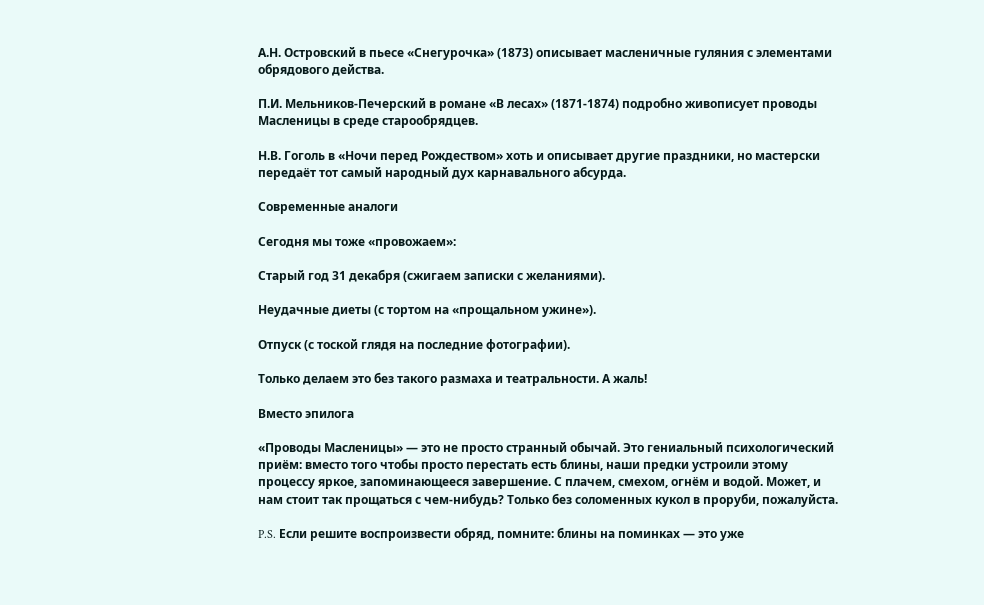А.Н. Островский в пьесе «Снегурочка» (1873) описывает масленичные гуляния с элементами обрядового действа.

П.И. Мельников-Печерский в романе «В лесах» (1871-1874) подробно живописует проводы Масленицы в среде старообрядцев.

Н.В. Гоголь в «Ночи перед Рождеством» хоть и описывает другие праздники, но мастерски передаёт тот самый народный дух карнавального абсурда.

Современные аналоги

Сегодня мы тоже «провожаем»:

Старый год 31 декабря (сжигаем записки с желаниями).

Неудачные диеты (с тортом на «прощальном ужине»).

Отпуск (с тоской глядя на последние фотографии).

Только делаем это без такого размаха и театральности. А жаль!

Вместо эпилога

«Проводы Масленицы» — это не просто странный обычай. Это гениальный психологический приём: вместо того чтобы просто перестать есть блины, наши предки устроили этому процессу яркое, запоминающееся завершение. С плачем, смехом, огнём и водой. Может, и нам стоит так прощаться с чем-нибудь? Только без соломенных кукол в проруби, пожалуйста.

P.S. Если решите воспроизвести обряд, помните: блины на поминках — это уже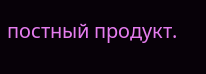постный продукт.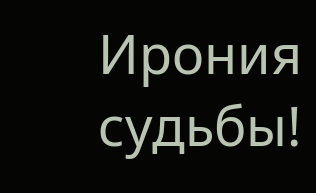Ирония судьбы!